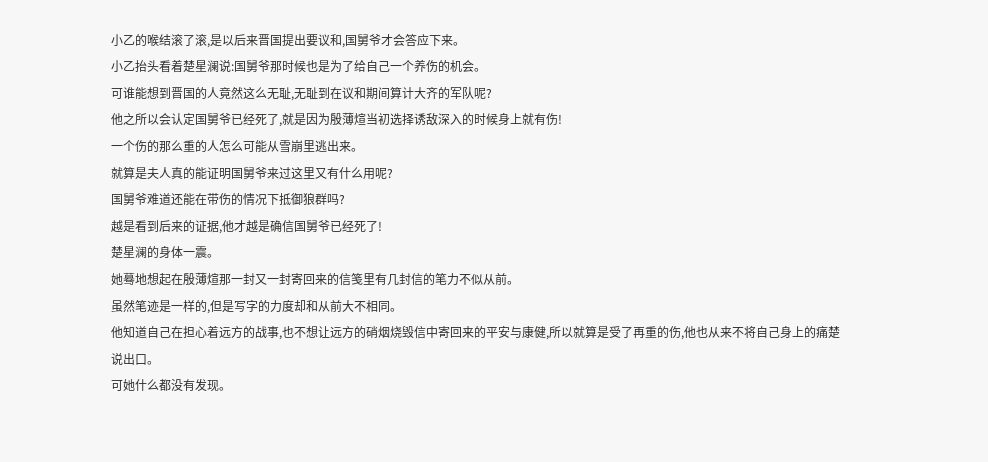小乙的喉结滚了滚,是以后来晋国提出要议和,国舅爷才会答应下来。
小乙抬头看着楚星澜说:国舅爷那时候也是为了给自己一个养伤的机会。
可谁能想到晋国的人竟然这么无耻,无耻到在议和期间算计大齐的军队呢?
他之所以会认定国舅爷已经死了,就是因为殷薄煊当初选择诱敌深入的时候身上就有伤!
一个伤的那么重的人怎么可能从雪崩里逃出来。
就算是夫人真的能证明国舅爷来过这里又有什么用呢?
国舅爷难道还能在带伤的情况下抵御狼群吗?
越是看到后来的证据,他才越是确信国舅爷已经死了!
楚星澜的身体一震。
她蓦地想起在殷薄煊那一封又一封寄回来的信笺里有几封信的笔力不似从前。
虽然笔迹是一样的,但是写字的力度却和从前大不相同。
他知道自己在担心着远方的战事,也不想让远方的硝烟烧毁信中寄回来的平安与康健,所以就算是受了再重的伤,他也从来不将自己身上的痛楚说出口。
可她什么都没有发现。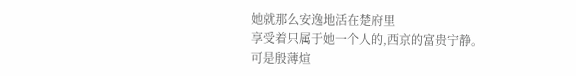她就那么安逸地活在楚府里
享受着只属于她一个人的,西京的富贵宁静。
可是殷薄煊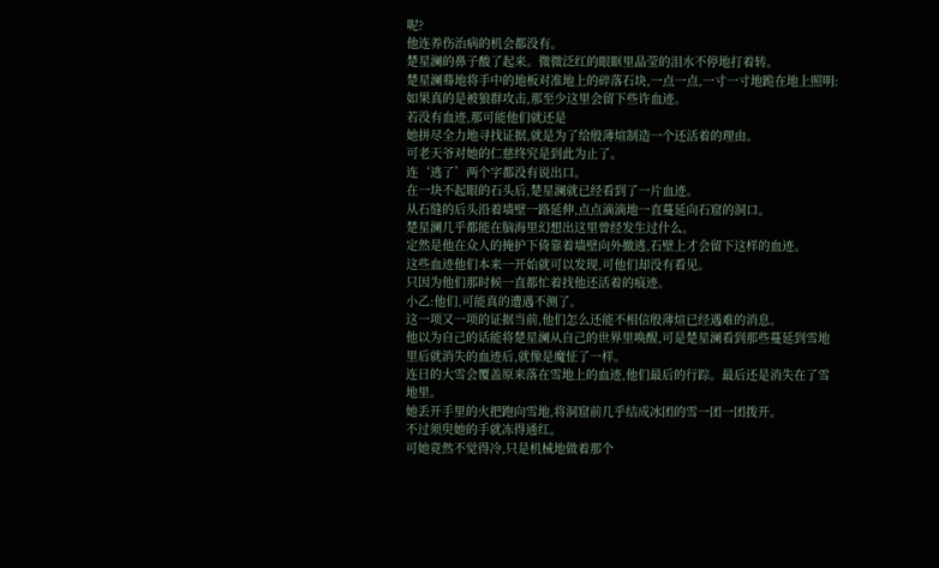呢?
他连养伤治病的机会都没有。
楚星澜的鼻子酸了起来。微微泛红的眼眶里晶莹的泪水不停地打着转。
楚星澜蓦地将手中的地板对准地上的碎落石块,一点一点,一寸一寸地跪在地上照明:如果真的是被狼群攻击,那至少这里会留下些许血迹。
若没有血迹,那可能他们就还是
她拼尽全力地寻找证据,就是为了给殷薄煊制造一个还活着的理由。
可老天爷对她的仁慈终究是到此为止了。
连‘逃了’两个字都没有说出口。
在一块不起眼的石头后,楚星澜就已经看到了一片血迹。
从石缝的后头沿着墙壁一路延伸,点点滴滴地一直蔓延向石窟的洞口。
楚星澜几乎都能在脑海里幻想出这里曾经发生过什么。
定然是他在众人的掩护下倚靠着墙壁向外撤逃,石壁上才会留下这样的血迹。
这些血迹他们本来一开始就可以发现,可他们却没有看见。
只因为他们那时候一直都忙着找他还活着的痕迹。
小乙:他们,可能真的遭遇不测了。
这一项又一项的证据当前,他们怎么还能不相信殷薄煊已经遇难的消息。
他以为自己的话能将楚星澜从自己的世界里唤醒,可是楚星澜看到那些蔓延到雪地里后就消失的血迹后,就像是魔怔了一样。
连日的大雪会覆盖原来落在雪地上的血迹,他们最后的行踪。最后还是消失在了雪地里。
她丢开手里的火把跑向雪地,将洞窟前几乎结成冰团的雪一团一团拨开。
不过须臾她的手就冻得通红。
可她竟然不觉得冷,只是机械地做着那个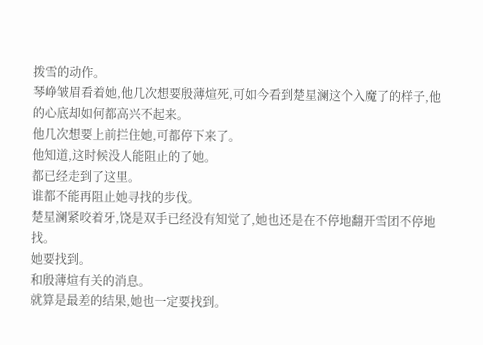拨雪的动作。
琴峥皱眉看着她,他几次想要殷薄煊死,可如今看到楚星澜这个入魔了的样子,他的心底却如何都高兴不起来。
他几次想要上前拦住她,可都停下来了。
他知道,这时候没人能阻止的了她。
都已经走到了这里。
谁都不能再阻止她寻找的步伐。
楚星澜紧咬着牙,饶是双手已经没有知觉了,她也还是在不停地翻开雪团不停地找。
她要找到。
和殷薄煊有关的消息。
就算是最差的结果,她也一定要找到。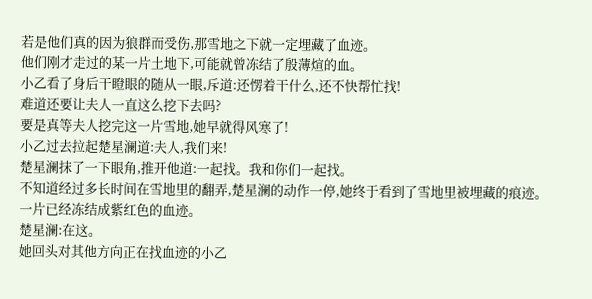若是他们真的因为狼群而受伤,那雪地之下就一定埋藏了血迹。
他们刚才走过的某一片土地下,可能就曾冻结了殷薄煊的血。
小乙看了身后干瞪眼的随从一眼,斥道:还愣着干什么,还不快帮忙找!
难道还要让夫人一直这么挖下去吗?
要是真等夫人挖完这一片雪地,她早就得风寒了!
小乙过去拉起楚星澜道:夫人,我们来!
楚星澜抹了一下眼角,推开他道:一起找。我和你们一起找。
不知道经过多长时间在雪地里的翻弄,楚星澜的动作一停,她终于看到了雪地里被埋藏的痕迹。
一片已经冻结成紫红色的血迹。
楚星澜:在这。
她回头对其他方向正在找血迹的小乙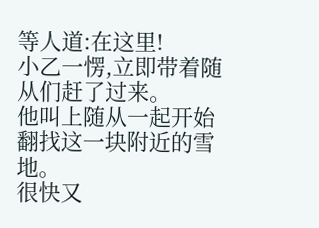等人道:在这里!
小乙一愣,立即带着随从们赶了过来。
他叫上随从一起开始翻找这一块附近的雪地。
很快又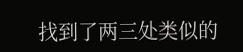找到了两三处类似的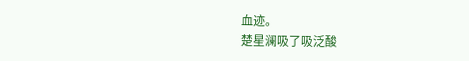血迹。
楚星澜吸了吸泛酸